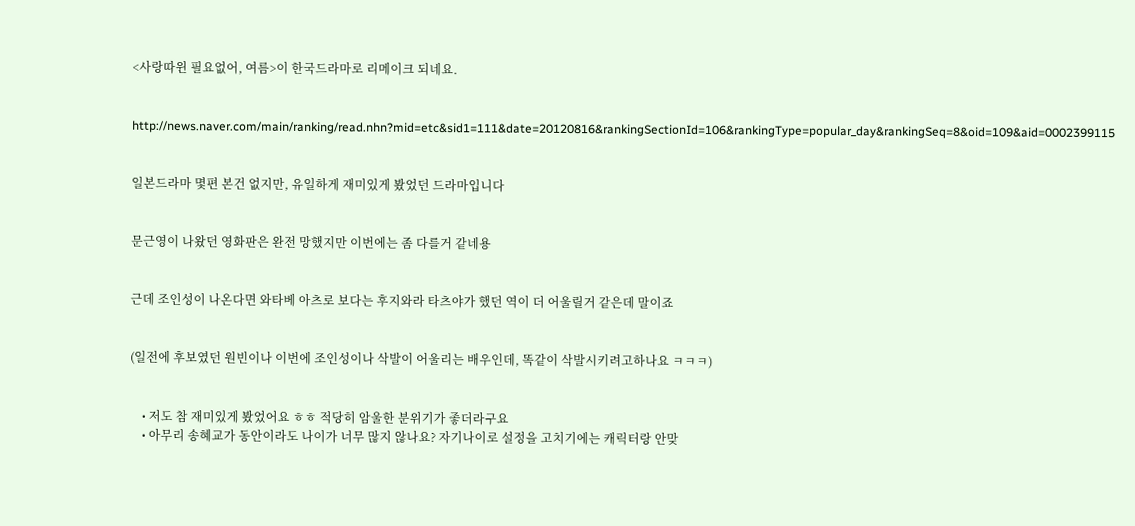<사랑따윈 필요없어, 여름>이 한국드라마로 리메이크 되네요.


http://news.naver.com/main/ranking/read.nhn?mid=etc&sid1=111&date=20120816&rankingSectionId=106&rankingType=popular_day&rankingSeq=8&oid=109&aid=0002399115


일본드라마 몇편 본건 없지만, 유일하게 재미있게 봤었던 드라마입니다


문근영이 나왔던 영화판은 완전 망했지만 이번에는 좀 다를거 같네용


근데 조인성이 나온다면 와타베 아츠로 보다는 후지와라 타츠야가 했던 역이 더 어울릴거 같은데 말이죠


(일전에 후보였던 원빈이나 이번에 조인성이나 삭발이 어울리는 배우인데, 똑같이 삭발시키려고하나요 ㅋㅋㅋ)


    • 저도 참 재미있게 봤었어요 ㅎㅎ 적당히 암울한 분위기가 좋더라구요
    • 아무리 송혜교가 동안이라도 나이가 너무 많지 않나요? 자기나이로 설정을 고치기에는 캐릭터랑 안맞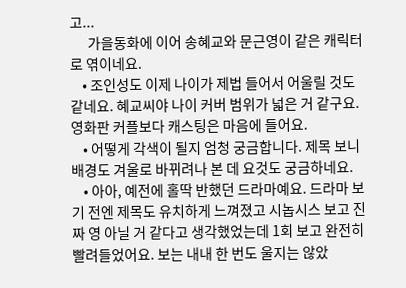고...
      가을동화에 이어 송혜교와 문근영이 같은 캐릭터로 엮이네요.
    • 조인성도 이제 나이가 제법 들어서 어울릴 것도 같네요. 혜교씨야 나이 커버 범위가 넓은 거 같구요. 영화판 커플보다 캐스팅은 마음에 들어요.
    • 어떻게 각색이 될지 엄청 궁금합니다. 제목 보니 배경도 겨울로 바뀌려나 본 데 요것도 궁금하네요.
    • 아아, 예전에 홀딱 반했던 드라마예요. 드라마 보기 전엔 제목도 유치하게 느껴졌고 시놉시스 보고 진짜 영 아닐 거 같다고 생각했었는데 1회 보고 완전히 빨려들었어요. 보는 내내 한 번도 울지는 않았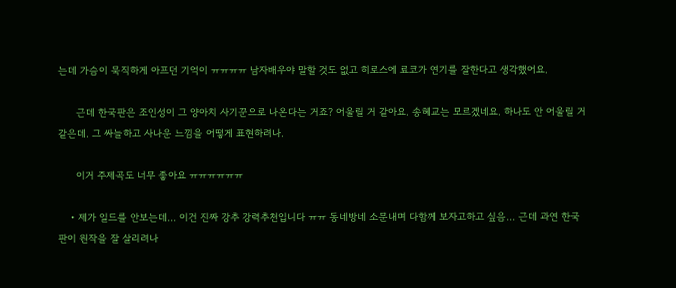는데 가슴이 묵직하게 아프던 기억이 ㅠㅠㅠㅠ 남자배우야 말할 것도 없고 히로스에 료코가 연기를 잘한다고 생각했어요.

      근데 한국판은 조인성이 그 양아치 사기꾼으로 나온다는 거죠? 어울릴 거 같아요. 송혜교는 모르겠네요. 하나도 안 어울릴 거 같은데. 그 싸늘하고 사나운 느낌을 어떻게 표현하려나.

      이거 주제곡도 너무 좋아요 ㅠㅠㅠㅠㅠㅠ

    • 제가 일드를 안보는데... 이건 진짜 강추 강력추천입니다 ㅠㅠ 동네방네 소문내며 다함께 보자고하고 싶음... 근데 과연 한국판이 원작을 잘 살리려나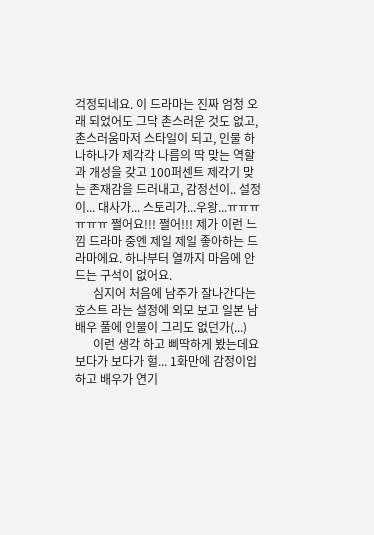걱정되네요. 이 드라마는 진짜 엄청 오래 되었어도 그닥 촌스러운 것도 없고, 촌스러움마저 스타일이 되고, 인물 하나하나가 제각각 나름의 딱 맞는 역할과 개성을 갖고 100퍼센트 제각기 맞는 존재감을 드러내고, 감정선이.. 설정이... 대사가... 스토리가...우왕...ㅠㅠㅠㅠㅠㅠ 쩔어요!!! 쩔어!!! 제가 이런 느낌 드라마 중엔 제일 제일 좋아하는 드라마에요. 하나부터 열까지 마음에 안드는 구석이 없어요.
      심지어 처음에 남주가 잘나간다는 호스트 라는 설정에 외모 보고 일본 남배우 풀에 인물이 그리도 없던가(...)
      이런 생각 하고 삐딱하게 봤는데요 보다가 보다가 헐... 1화만에 감정이입하고 배우가 연기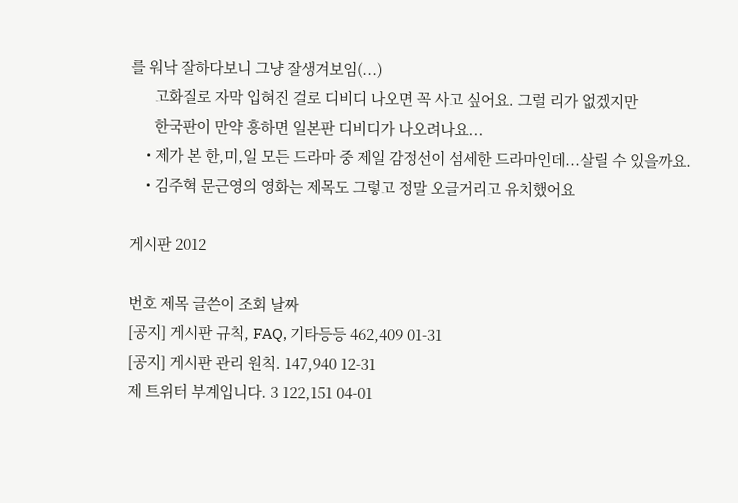를 워낙 잘하다보니 그냥 잘생겨보임(...)
      고화질로 자막 입혀진 걸로 디비디 나오면 꼭 사고 싶어요. 그럴 리가 없겠지만
      한국판이 만약 흥하면 일본판 디비디가 나오려나요...
    • 제가 본 한,미,일 모든 드라마 중 제일 감정선이 섬세한 드라마인데...살릴 수 있을까요.
    • 김주혁 문근영의 영화는 제목도 그렇고 정말 오글거리고 유치했어요

게시판 2012

번호 제목 글쓴이 조회 날짜
[공지] 게시판 규칙, FAQ, 기타등등 462,409 01-31
[공지] 게시판 관리 원칙. 147,940 12-31
제 트위터 부계입니다. 3 122,151 04-01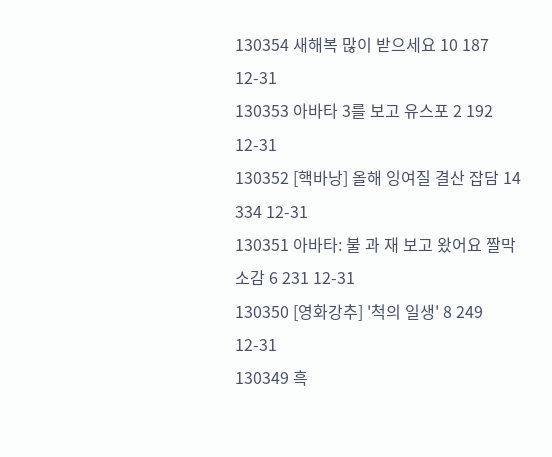130354 새해복 많이 받으세요 10 187 12-31
130353 아바타 3를 보고 유스포 2 192 12-31
130352 [핵바낭] 올해 잉여질 결산 잡담 14 334 12-31
130351 아바타: 불 과 재 보고 왔어요 짤막 소감 6 231 12-31
130350 [영화강추] '척의 일생' 8 249 12-31
130349 흑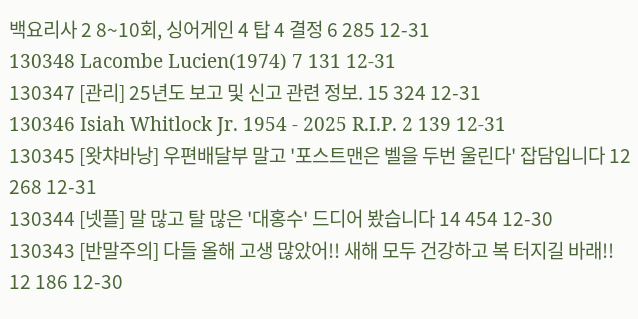백요리사 2 8~10회, 싱어게인 4 탑 4 결정 6 285 12-31
130348 Lacombe Lucien(1974) 7 131 12-31
130347 [관리] 25년도 보고 및 신고 관련 정보. 15 324 12-31
130346 Isiah Whitlock Jr. 1954 - 2025 R.I.P. 2 139 12-31
130345 [왓챠바낭] 우편배달부 말고 '포스트맨은 벨을 두번 울린다' 잡담입니다 12 268 12-31
130344 [넷플] 말 많고 탈 많은 '대홍수' 드디어 봤습니다 14 454 12-30
130343 [반말주의] 다들 올해 고생 많았어!! 새해 모두 건강하고 복 터지길 바래!! 12 186 12-30